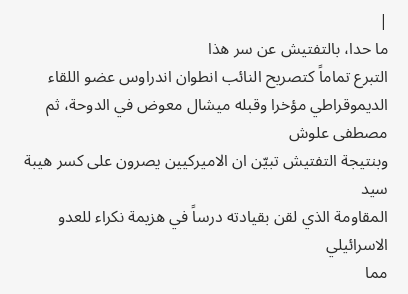|
ما حدا، بالتفتيش عن سر هذا
التبرع تماماً كتصريح النائب انطوان اندراوس عضو اللقاء
الديموقراطي مؤخرا وقبله ميشال معوض في الدوحة، ثم مصطفى علوش
وبنتيجة التفتيش تبيّن ان الاميركيين يصرون على كسر هيبة سيد
المقاومة الذي لقن بقيادته درساً في هزيمة نكراء للعدو الاسرائيلي
مما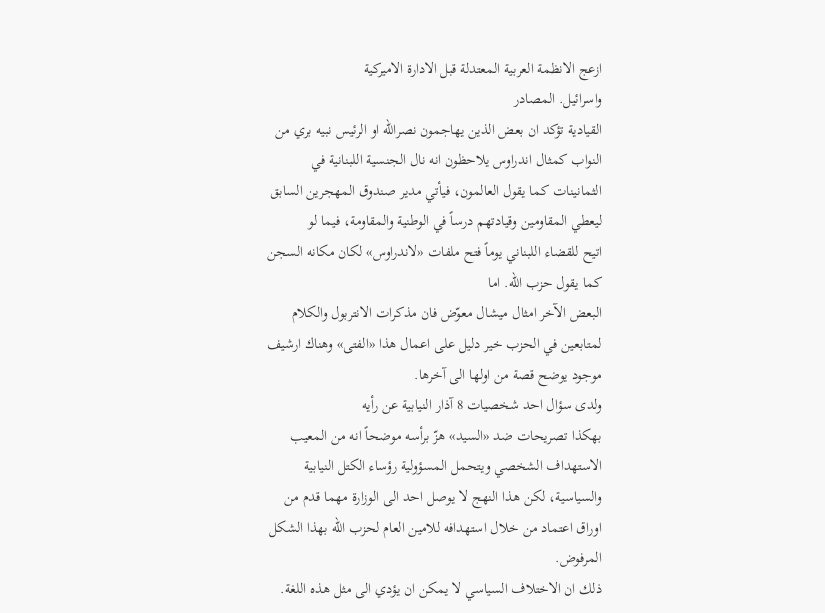ازعج الانظمة العربية المعتدلة قبل الادارة الاميركية
واسرائيل. المصادر
القيادية تؤكد ان بعض الذين يهاجمون نصرالله او الرئيس نبيه بري من
النواب كمثال اندراوس يلاحظون انه نال الجنسية اللبنانية في
الثمانينات كما يقول العالمون، فيأتي مدير صندوق المهجرين السابق
ليعطي المقاومين وقيادتهم درساً في الوطنية والمقاومة، فيما لو
اتيح للقضاء اللبناني يوماً فتح ملفات «لاندراوس» لكان مكانه السجن
كما يقول حزب الله. اما
البعض الآخر امثال ميشال معوّض فان مذكرات الانتربول والكلام
لمتابعين في الحزب خير دليل على اعمال هذا «الفتى» وهناك ارشيف
موجود يوضح قصة من اولها الى آخرها.
ولدى سؤال احد شخصيات 8 آذار النيابية عن رأيه
بهكذا تصريحات ضد «السيد» هزّ برأسه موضحاً انه من المعيب
الاستهداف الشخصي ويتحمل المسؤولية رؤساء الكتل النيابية
والسياسية، لكن هذا النهج لا يوصل احد الى الوزارة مهما قدم من
اوراق اعتماد من خلال استهدافه للامين العام لحزب الله بهذا الشكل
المرفوض.
ذلك ان الاختلاف السياسي لا يمكن ان يؤدي الى مثل هذه اللغة.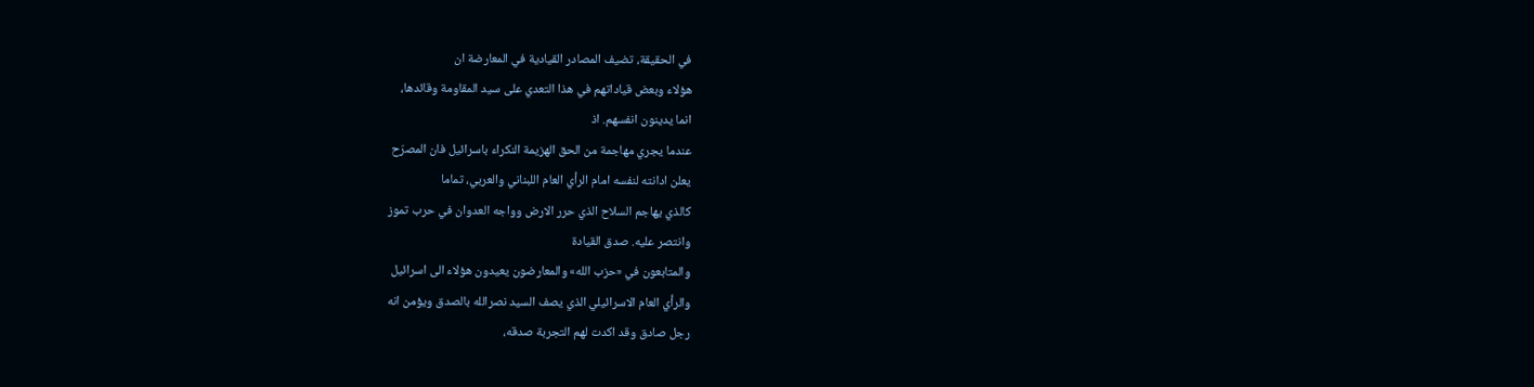في الحقيقة، تضيف المصادر القيادية في المعارضة ان
هؤلاء وبعض قياداتهم في هذا التعدي على سيد المقاومة وقائدها،
انما يدينون انفسهم. اذ
عندما يجري مهاجمة من الحق الهزيمة النكراء باسرائيل فان المصرّح
يعلن ادانته لنفسه امام الرأي العام اللبناني والعربي، تماما
كالذي يهاجم السلاح الذي حرر الارض وواجه العدوان في حرب تموز
وانتصر عليه. صدق القيادة
والمتابعون في «حزب الله» والمعارضون يعيدون هؤلاء الى اسرائيل
والرأي العام الاسرائيلي الذي يصف السيد نصرالله بالصدق ويؤمن انه
رجل صادق وقد اكدت لهم التجربة صدقه،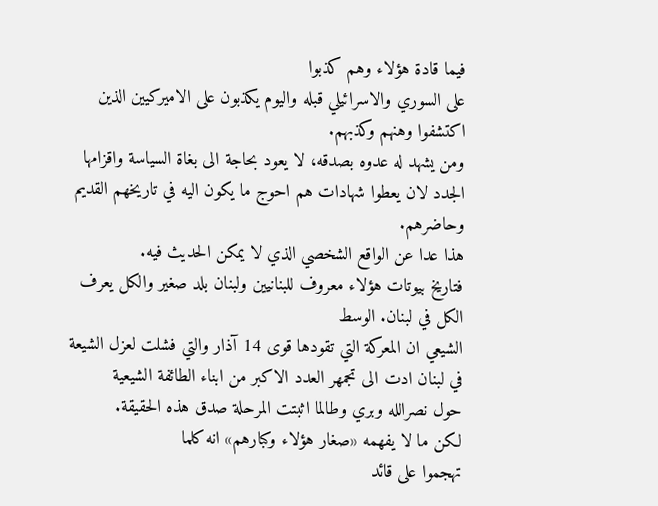فيما قادة هؤلاء وهم كذبوا
على السوري والاسرائيلي قبله واليوم يكذبون على الاميركيين الذين
اكتشفوا وهنهم وكذبهم.
ومن يشهد له عدوه بصدقه، لا يعود بحاجة الى بغاة السياسة واقزامها
الجدد لان يعطوا شهادات هم احوج ما يكون اليه في تاريخهم القديم
وحاضرهم.
هذا عدا عن الواقع الشخصي الذي لا يمكن الحديث فيه.
فتاريخ بيوتات هؤلاء معروف للبنانيين ولبنان بلد صغير والكل يعرف
الكل في لبنان. الوسط
الشيعي ان المعركة التي تقودها قوى 14 آذار والتي فشلت لعزل الشيعة
في لبنان ادت الى تجمهر العدد الاكبر من ابناء الطائفة الشيعية
حول نصرالله وبري وطالما اثبتت المرحلة صدق هذه الحقيقة.
لكن ما لا يفهمه «صغار هؤلاء وكبارهم» انه كلما
تهجموا على قائد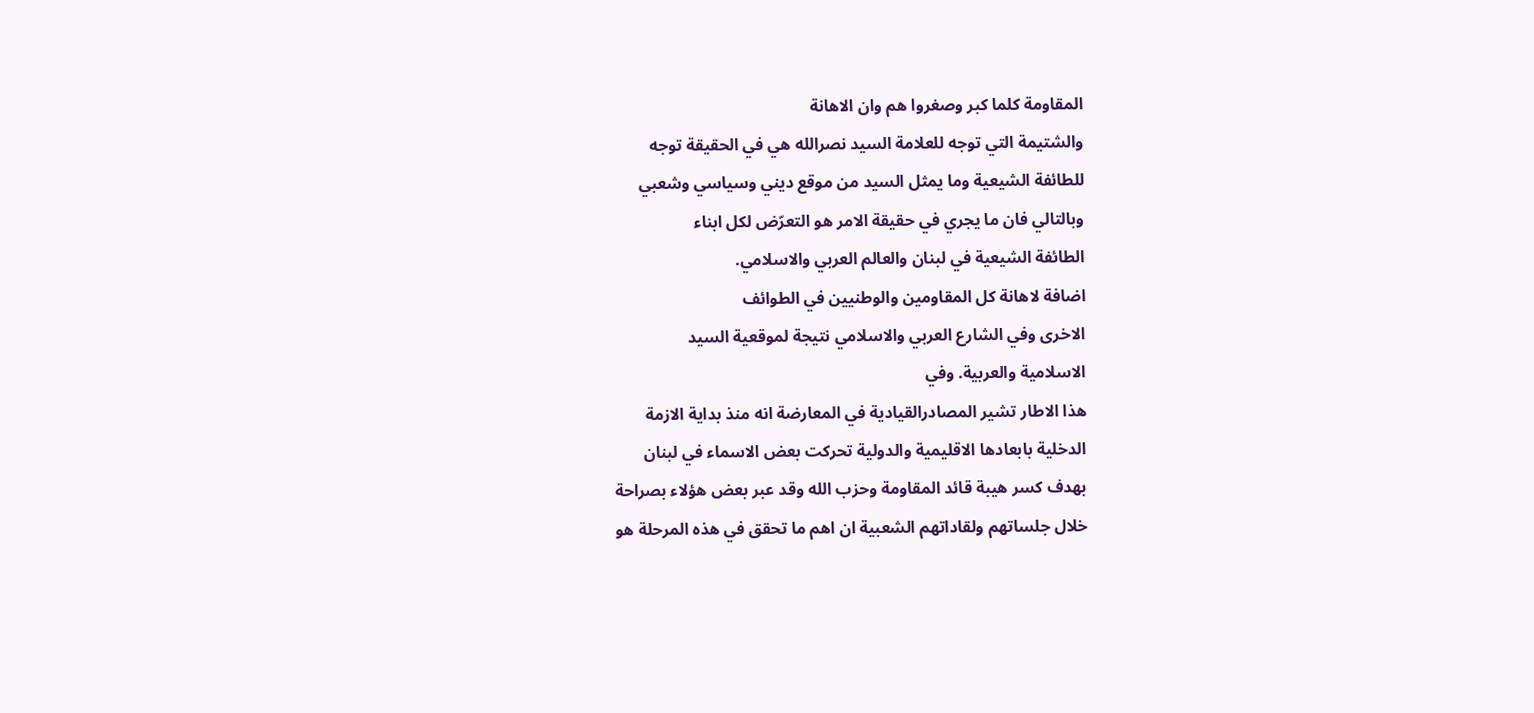المقاومة كلما كبر وصغروا هم وان الاهانة
والشتيمة التي توجه للعلامة السيد نصرالله هي في الحقيقة توجه
للطائفة الشيعية وما يمثل السيد من موقع ديني وسياسي وشعبي
وبالتالي فان ما يجري في حقيقة الامر هو التعرّض لكل ابناء
الطائفة الشيعية في لبنان والعالم العربي والاسلامي.
اضافة لاهانة كل المقاومين والوطنيين في الطوائف
الاخرى وفي الشارع العربي والاسلامي نتيجة لموقعية السيد
الاسلامية والعربية. وفي
هذا الاطار تشير المصادرالقيادية في المعارضة انه منذ بداية الازمة
الدخلية بابعادها الاقليمية والدولية تحركت بعض الاسماء في لبنان
بهدف كسر هيبة قائد المقاومة وحزب الله وقد عبر بعض هؤلاء بصراحة
خلال جلساتهم ولقاداتهم الشعبية ان اهم ما تحقق في هذه المرحلة هو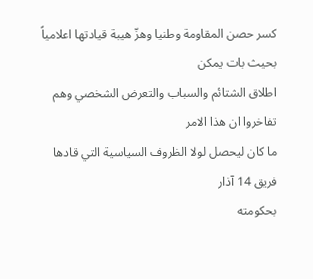كسر حصن المقاومة وطنيا وهزّ هيبة قيادتها اعلامياً بحيث بات يمكن
اطلاق الشتائم والسباب والتعرض الشخصي وهم تفاخروا ان هذا الامر
ما كان ليحصل لولا الظروف السياسية التي قادها فريق 14 آذار
بحكومته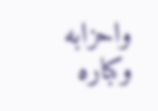واحزابه وكباره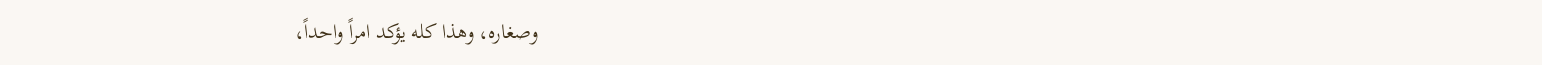وصغاره، وهذا كله يؤكد امراً واحداً،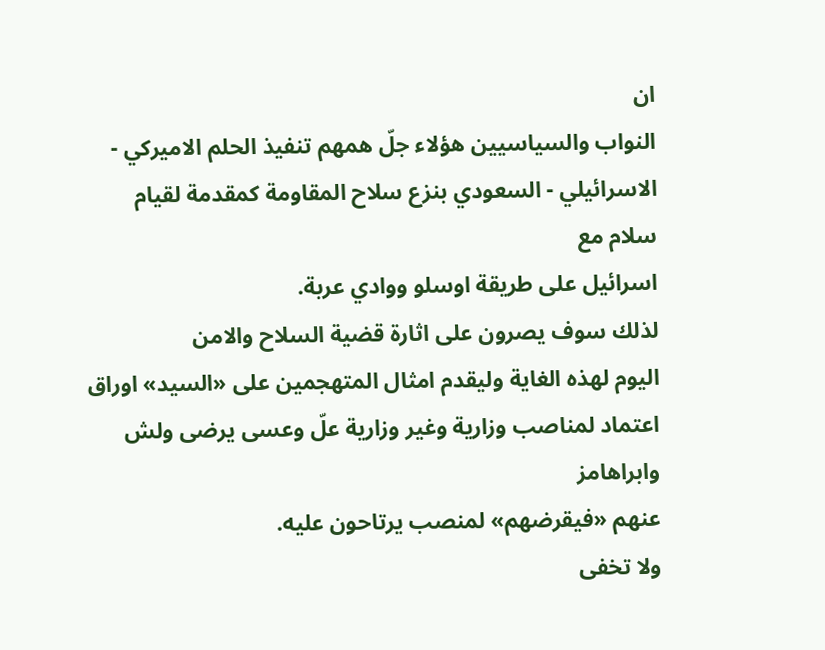ان
النواب والسياسيين هؤلاء جلّ همهم تنفيذ الحلم الاميركي -
الاسرائيلي - السعودي بنزع سلاح المقاومة كمقدمة لقيام سلام مع
اسرائيل على طريقة اوسلو ووادي عربة.
لذلك سوف يصرون على اثارة قضية السلاح والامن
اليوم لهذه الغاية وليقدم امثال المتهجمين على «السيد» اوراق
اعتماد لمناصب وزارية وغير وزارية علّ وعسى يرضى ولش وابراهامز
عنهم «فيقرضهم» لمنصب يرتاحون عليه.
ولا تخفى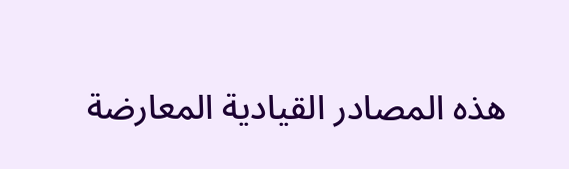هذه المصادر القيادية المعارضة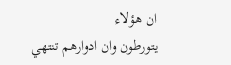ان هؤلاء
يتورطون وان ادوارهم تنتهي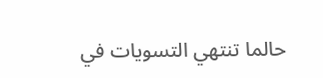حالما تنتهي التسويات في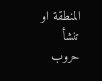المنطقة او
تنشأ حروب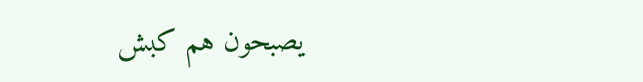يصبحون هم كبش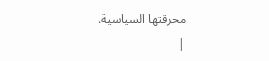محرقتها السياسية.
|